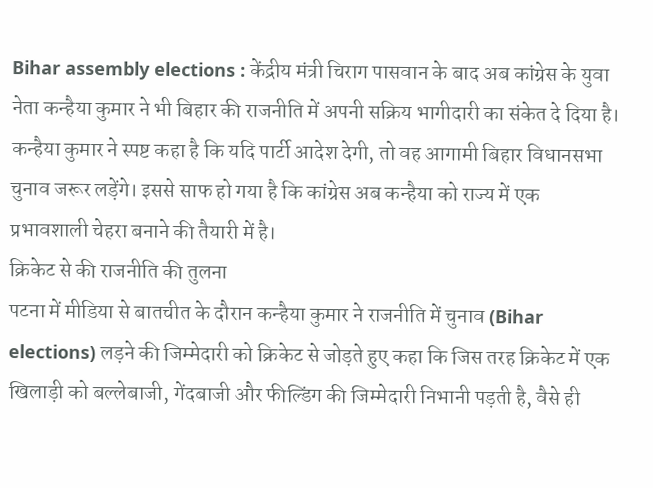Bihar assembly elections : केंद्रीय मंत्री चिराग पासवान के बाद अब कांग्रेस के युवा नेता कन्हैया कुमार ने भी बिहार की राजनीति में अपनी सक्रिय भागीदारी का संकेत दे दिया है। कन्हैया कुमार ने स्पष्ट कहा है कि यदि पार्टी आदेश देगी, तो वह आगामी बिहार विधानसभा चुनाव जरूर लड़ेंगे। इससे साफ हो गया है कि कांग्रेस अब कन्हैया को राज्य में एक प्रभावशाली चेहरा बनाने की तैयारी में है।
क्रिकेट से की राजनीति की तुलना
पटना में मीडिया से बातचीत के दौरान कन्हैया कुमार ने राजनीति में चुनाव (Bihar elections) लड़ने की जिम्मेदारी को क्रिकेट से जोड़ते हुए कहा कि जिस तरह क्रिकेट में एक खिलाड़ी को बल्लेबाजी, गेंदबाजी और फील्डिंग की जिम्मेदारी निभानी पड़ती है, वैसे ही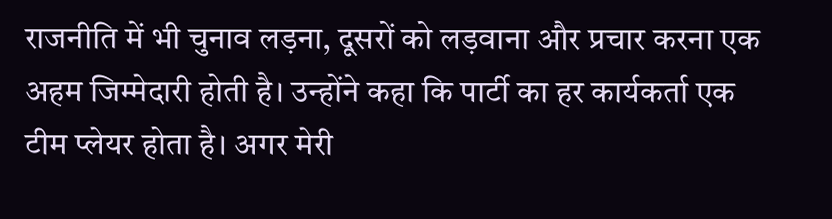राजनीति में भी चुनाव लड़ना, दूसरों को लड़वाना और प्रचार करना एक अहम जिम्मेदारी होती है। उन्होंने कहा कि पार्टी का हर कार्यकर्ता एक टीम प्लेयर होता है। अगर मेरी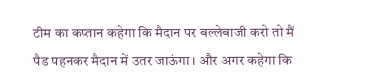टीम का कप्तान कहेगा कि मैदान पर बल्लेबाजी करो तो मैं पैड पहनकर मैदान में उतर जाऊंगा। और अगर कहेगा कि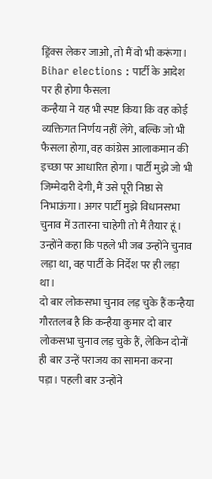ड्रिंक्स लेकर जाओ, तो मैं वो भी करूंगा।
Bihar elections : पार्टी के आदेश पर ही होगा फैसला
कन्हैया ने यह भी स्पष्ट किया कि वह कोई व्यक्तिगत निर्णय नहीं लेंगे, बल्कि जो भी फैसला होगा, वह कांग्रेस आलाकमान की इच्छा पर आधारित होगा। पार्टी मुझे जो भी जिम्मेदारी देगी, मैं उसे पूरी निष्ठा से निभाऊंगा। अगर पार्टी मुझे विधानसभा चुनाव में उतारना चाहेगी तो मैं तैयार हूं। उन्होंने कहा कि पहले भी जब उन्होंने चुनाव लड़ा था, वह पार्टी के निर्देश पर ही लड़ा था।
दो बार लोकसभा चुनाव लड़ चुके हैं कन्हैया
गौरतलब है कि कन्हैया कुमार दो बार लोकसभा चुनाव लड़ चुके हैं, लेकिन दोनों ही बार उन्हें पराजय का सामना करना पड़ा। पहली बार उन्होंने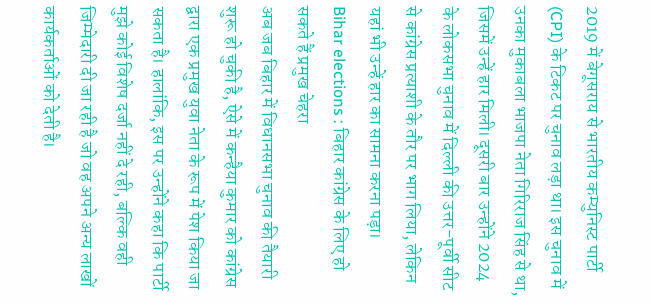2019 में बेगूसराय से भारतीय कम्युनिस्ट पार्टी (CPI) के टिकट पर चुनाव लड़ा था। इस चुनाव में उनका मुकाबला भाजपा नेता गिरिराज सिंह से था, जिसमें उन्हें हार मिली। दूसरी बार उन्होंने 2024 के लोकसभा चुनाव में दिल्ली की उत्तर-पूर्वी सीट से कांग्रेस प्रत्याशी के तौर पर भाग लिया, लेकिन यहां भी उन्हें हार का सामना करना पड़ा।
Bihar elections : बिहार कांग्रेस के लिए हो सकते हैं प्रमुख चेहरा
अब जब बिहार में विधानसभा चुनाव की तैयारी शुरू हो चुकी है, ऐसे में कन्हैया कुमार को कांग्रेस द्वारा एक प्रमुख युवा नेता के रूप में पेश किया जा सकता है। हालांकि, इस पर उन्होंने कहा कि पार्टी मुझे कोई विशेष दर्जा नहीं दे रही, बल्कि वही जिम्मेदारी दी जा रही है जो वह अपने अन्य लाखों कार्यकर्ताओं को देती है।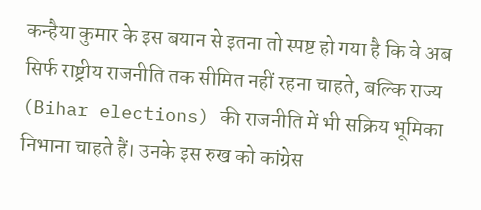कन्हैया कुमार के इस बयान से इतना तो स्पष्ट हो गया है कि वे अब सिर्फ राष्ट्रीय राजनीति तक सीमित नहीं रहना चाहते, बल्कि राज्य (Bihar elections) की राजनीति में भी सक्रिय भूमिका निभाना चाहते हैं। उनके इस रुख को कांग्रेस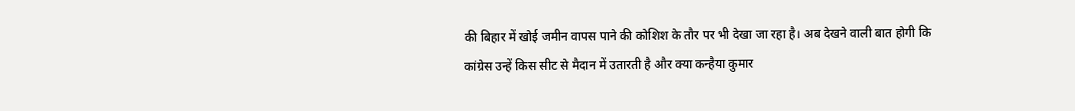की बिहार में खोई जमीन वापस पाने की कोशिश के तौर पर भी देखा जा रहा है। अब देखने वाली बात होगी कि कांग्रेस उन्हें किस सीट से मैदान में उतारती है और क्या कन्हैया कुमार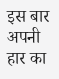इस बार अपनी हार का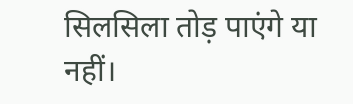सिलसिला तोड़ पाएंगे या नहीं।